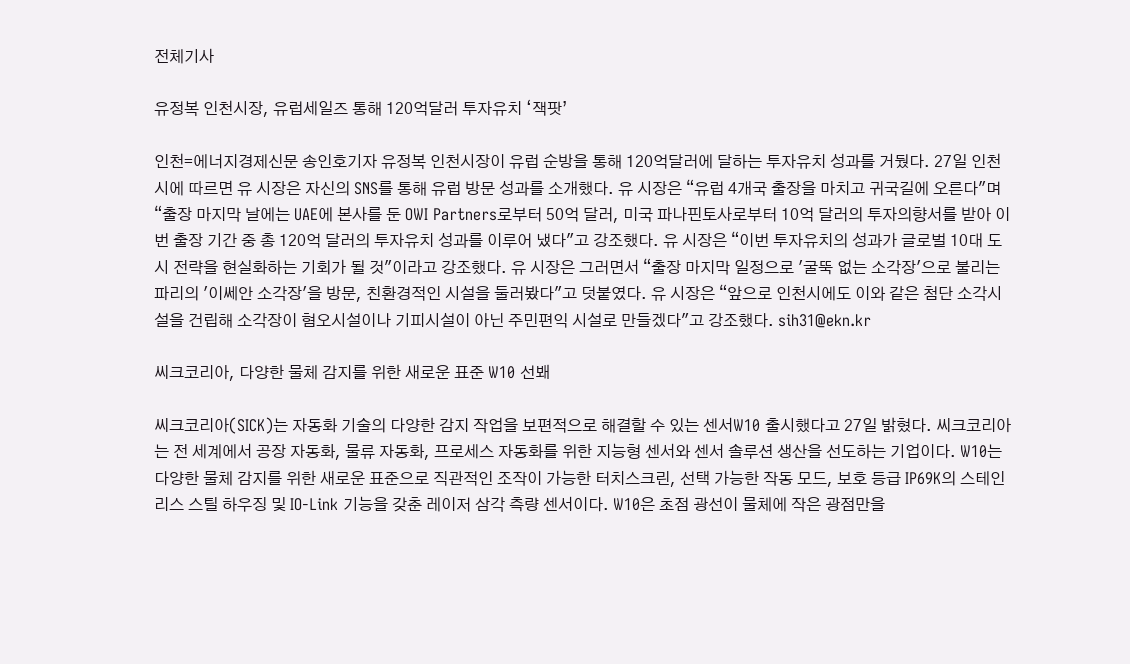전체기사

유정복 인천시장, 유럽세일즈 통해 120억달러 투자유치 ‘잭팟’

인천=에너지경제신문 송인호기자 유정복 인천시장이 유럽 순방을 통해 120억달러에 달하는 투자유치 성과를 거뒀다. 27일 인천시에 따르면 유 시장은 자신의 SNS를 통해 유럽 방문 성과를 소개했다. 유 시장은 “유럽 4개국 출장을 마치고 귀국길에 오른다"며 “출장 마지막 날에는 UAE에 본사를 둔 OWI Partners로부터 50억 달러, 미국 파나핀토사로부터 10억 달러의 투자의향서를 받아 이번 출장 기간 중 총 120억 달러의 투자유치 성과를 이루어 냈다"고 강조했다. 유 시장은 “이번 투자유치의 성과가 글로벌 10대 도시 전략을 현실화하는 기회가 될 것"이라고 강조했다. 유 시장은 그러면서 “출장 마지막 일정으로 '굴뚝 없는 소각장'으로 불리는 파리의 '이쎄안 소각장'을 방문, 친환경적인 시설을 둘러봤다"고 덧붙였다. 유 시장은 “앞으로 인천시에도 이와 같은 첨단 소각시설을 건립해 소각장이 혐오시설이나 기피시설이 아닌 주민편익 시설로 만들겠다"고 강조했다. sih31@ekn.kr

씨크코리아, 다양한 물체 감지를 위한 새로운 표준 W10 선봬

씨크코리아(SICK)는 자동화 기술의 다양한 감지 작업을 보편적으로 해결할 수 있는 센서W10 출시했다고 27일 밝혔다. 씨크코리아는 전 세계에서 공장 자동화, 물류 자동화, 프로세스 자동화를 위한 지능형 센서와 센서 솔루션 생산을 선도하는 기업이다. W10는 다양한 물체 감지를 위한 새로운 표준으로 직관적인 조작이 가능한 터치스크린, 선택 가능한 작동 모드, 보호 등급 IP69K의 스테인리스 스틸 하우징 및 IO-Link 기능을 갖춘 레이저 삼각 측량 센서이다. W10은 초점 광선이 물체에 작은 광점만을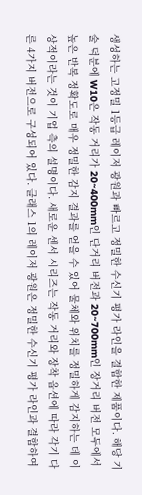생성하는 고정밀 1등급 레이저 광원과 빠르고 정밀한 수신기 평가 라인을 결합한 제품이다. 해당 기술 덕분에 W10은 작동 거리가 20~400mm인 단거리 버전과 20~700mm인 장거리 버전 모두에서 높은 반복 정확도로 매우 정밀한 감지 결과를 얻을 수 있어 물체와 위치를 정밀하게 감지하는 데 이상적이라는 것이 기업 측의 설명이다. 새로운 센서 시리즈는 작동 거리와 장착 옵션에 따라 각기 다른 4가지 버전으로 구성되어 있다. 클래스 1의 레이저 광원은 정밀한 수신기 평가 라인과 결합하여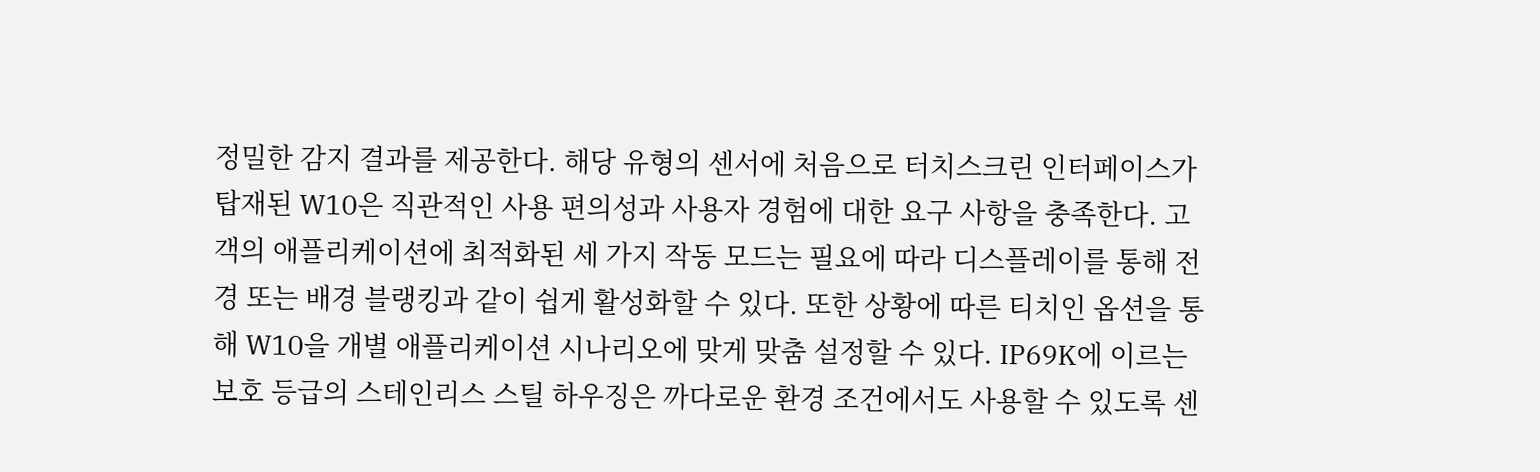정밀한 감지 결과를 제공한다. 해당 유형의 센서에 처음으로 터치스크린 인터페이스가 탑재된 W10은 직관적인 사용 편의성과 사용자 경험에 대한 요구 사항을 충족한다. 고객의 애플리케이션에 최적화된 세 가지 작동 모드는 필요에 따라 디스플레이를 통해 전경 또는 배경 블랭킹과 같이 쉽게 활성화할 수 있다. 또한 상황에 따른 티치인 옵션을 통해 W10을 개별 애플리케이션 시나리오에 맞게 맞춤 설정할 수 있다. IP69K에 이르는 보호 등급의 스테인리스 스틸 하우징은 까다로운 환경 조건에서도 사용할 수 있도록 센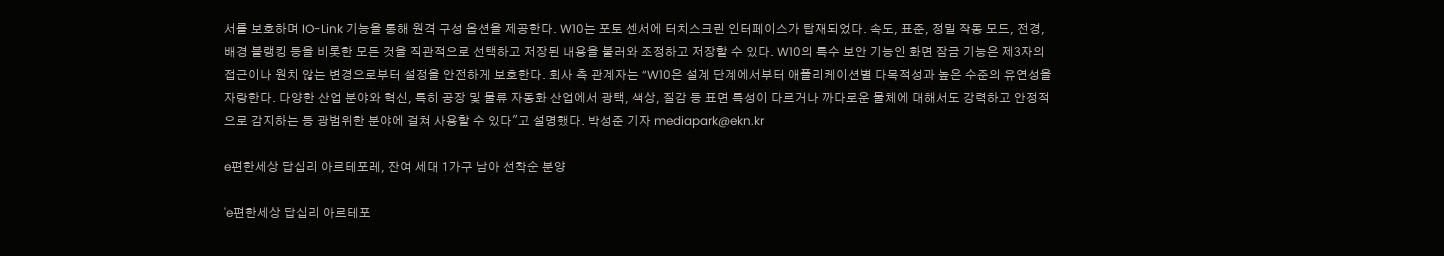서를 보호하며 IO-Link 기능을 통해 원격 구성 옵션을 제공한다. W10는 포토 센서에 터치스크린 인터페이스가 탑재되었다. 속도, 표준, 정밀 작동 모드, 전경, 배경 블랭킹 등을 비롯한 모든 것을 직관적으로 선택하고 저장된 내용을 불러와 조정하고 저장할 수 있다. W10의 특수 보안 기능인 화면 잠금 기능은 제3자의 접근이나 원치 않는 변경으로부터 설정을 안전하게 보호한다. 회사 측 관계자는 “W10은 설계 단계에서부터 애플리케이션별 다목적성과 높은 수준의 유연성을 자랑한다. 다양한 산업 분야와 혁신, 특히 공장 및 물류 자동화 산업에서 광택, 색상, 질감 등 표면 특성이 다르거나 까다로운 물체에 대해서도 강력하고 안정적으로 감지하는 등 광범위한 분야에 걸쳐 사용할 수 있다"고 설명했다. 박성준 기자 mediapark@ekn.kr

e편한세상 답십리 아르테포레, 잔여 세대 1가구 남아 선착순 분양

'e편한세상 답십리 아르테포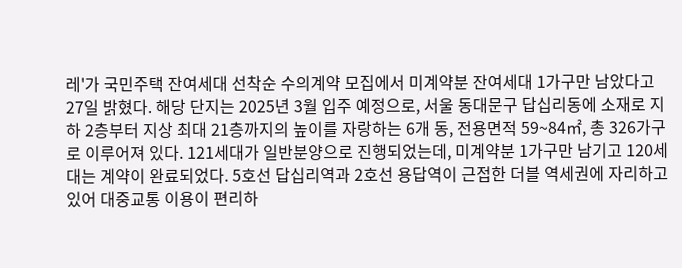레'가 국민주택 잔여세대 선착순 수의계약 모집에서 미계약분 잔여세대 1가구만 남았다고 27일 밝혔다. 해당 단지는 2025년 3월 입주 예정으로, 서울 동대문구 답십리동에 소재로 지하 2층부터 지상 최대 21층까지의 높이를 자랑하는 6개 동, 전용면적 59~84㎡, 총 326가구로 이루어져 있다. 121세대가 일반분양으로 진행되었는데, 미계약분 1가구만 남기고 120세대는 계약이 완료되었다. 5호선 답십리역과 2호선 용답역이 근접한 더블 역세권에 자리하고 있어 대중교통 이용이 편리하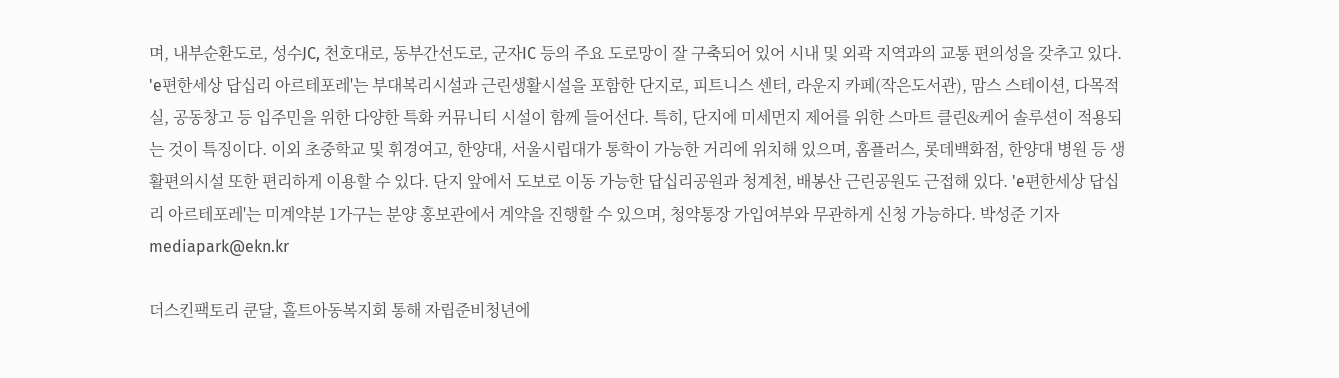며, 내부순환도로, 성수JC, 천호대로, 동부간선도로, 군자IC 등의 주요 도로망이 잘 구축되어 있어 시내 및 외곽 지역과의 교통 편의성을 갖추고 있다. 'e편한세상 답십리 아르테포레'는 부대복리시설과 근린생활시설을 포함한 단지로, 피트니스 센터, 라운지 카페(작은도서관), 맘스 스테이션, 다목적실, 공동창고 등 입주민을 위한 다양한 특화 커뮤니티 시설이 함께 들어선다. 특히, 단지에 미세먼지 제어를 위한 스마트 클린&케어 솔루션이 적용되는 것이 특징이다. 이외 초중학교 및 휘경여고, 한양대, 서울시립대가 통학이 가능한 거리에 위치해 있으며, 홈플러스, 롯데백화점, 한양대 병원 등 생활편의시설 또한 편리하게 이용할 수 있다. 단지 앞에서 도보로 이동 가능한 답십리공원과 청계천, 배봉산 근린공원도 근접해 있다. 'e편한세상 답십리 아르테포레'는 미계약분 1가구는 분양 홍보관에서 계약을 진행할 수 있으며, 청약통장 가입여부와 무관하게 신청 가능하다. 박성준 기자 mediapark@ekn.kr

더스킨팩토리 쿤달, 홀트아동복지회 통해 자립준비청년에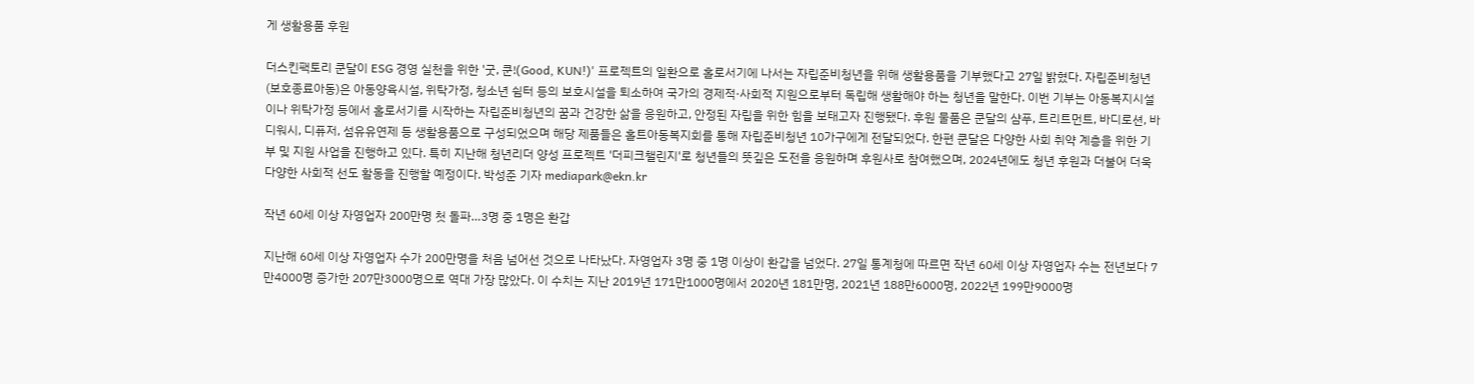게 생활용품 후원

더스킨팩토리 쿤달이 ESG 경영 실천을 위한 '굿, 쿤!(Good, KUN!)' 프로젝트의 일환으로 홀로서기에 나서는 자립준비청년을 위해 생활용품을 기부했다고 27일 밝혔다. 자립준비청년(보호종료아동)은 아동양육시설, 위탁가정, 청소년 쉼터 등의 보호시설을 퇴소하여 국가의 경제적·사회적 지원으로부터 독립해 생활해야 하는 청년을 말한다. 이번 기부는 아동복지시설이나 위탁가정 등에서 홀로서기를 시작하는 자립준비청년의 꿈과 건강한 삶을 응원하고, 안정된 자립을 위한 힘을 보태고자 진행됐다. 후원 물품은 쿤달의 샴푸, 트리트먼트, 바디로션, 바디워시, 디퓨저, 섬유유연제 등 생활용품으로 구성되었으며 해당 제품들은 홀트아동복지회를 통해 자립준비청년 10가구에게 전달되었다. 한편 쿤달은 다양한 사회 취약 계층을 위한 기부 및 지원 사업을 진행하고 있다. 특히 지난해 청년리더 양성 프로젝트 '더피크챌린지'로 청년들의 뜻깊은 도전을 응원하며 후원사로 참여했으며, 2024년에도 청년 후원과 더불어 더욱 다양한 사회적 선도 활동을 진행할 예정이다. 박성준 기자 mediapark@ekn.kr

작년 60세 이상 자영업자 200만명 첫 돌파…3명 중 1명은 환갑

지난해 60세 이상 자영업자 수가 200만명을 처음 넘어선 것으로 나타났다. 자영업자 3명 중 1명 이상이 환갑을 넘었다. 27일 통계청에 따르면 작년 60세 이상 자영업자 수는 전년보다 7만4000명 증가한 207만3000명으로 역대 가장 많았다. 이 수치는 지난 2019년 171만1000명에서 2020년 181만명, 2021년 188만6000명, 2022년 199만9000명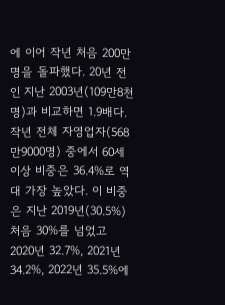에 이어 작년 처음 200만명을 돌파했다. 20년 전인 지난 2003년(109만8천명)과 비교하면 1.9배다. 작년 전체 자영업자(568만9000명) 중에서 60세 이상 비중은 36.4%로 역대 가장 높았다. 이 비중은 지난 2019년(30.5%) 처음 30%를 넘었고 2020년 32.7%, 2021년 34.2%, 2022년 35.5%에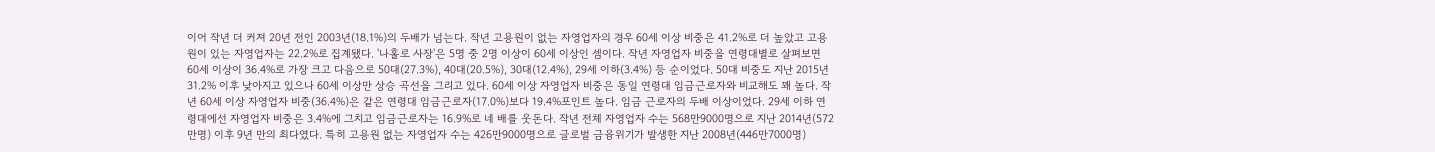이어 작년 더 커져 20년 전인 2003년(18.1%)의 두배가 넘는다. 작년 고용원이 없는 자영업자의 경우 60세 이상 비중은 41.2%로 더 높았고 고용원이 있는 자영업자는 22.2%로 집계됐다. '나홀로 사장'은 5명 중 2명 이상이 60세 이상인 셈이다. 작년 자영업자 비중을 연령대별로 살펴보면 60세 이상이 36.4%로 가장 크고 다음으로 50대(27.3%), 40대(20.5%), 30대(12.4%), 29세 이하(3.4%) 등 순이었다. 50대 비중도 지난 2015년 31.2% 이후 낮아지고 있으나 60세 이상만 상승 곡선을 그리고 있다. 60세 이상 자영업자 비중은 동일 연령대 임금근로자와 비교해도 꽤 높다. 작년 60세 이상 자영업자 비중(36.4%)은 같은 연령대 임금근로자(17.0%)보다 19.4%포인트 높다. 임금 근로자의 두배 이상이었다. 29세 이하 연령대에선 자영업자 비중은 3.4%에 그치고 임금근로자는 16.9%로 네 배를 웃돈다. 작년 전체 자영업자 수는 568만9000명으로 지난 2014년(572만명) 이후 9년 만의 최다였다. 특히 고용원 없는 자영업자 수는 426만9000명으로 글로벌 금융위기가 발생한 지난 2008년(446만7000명)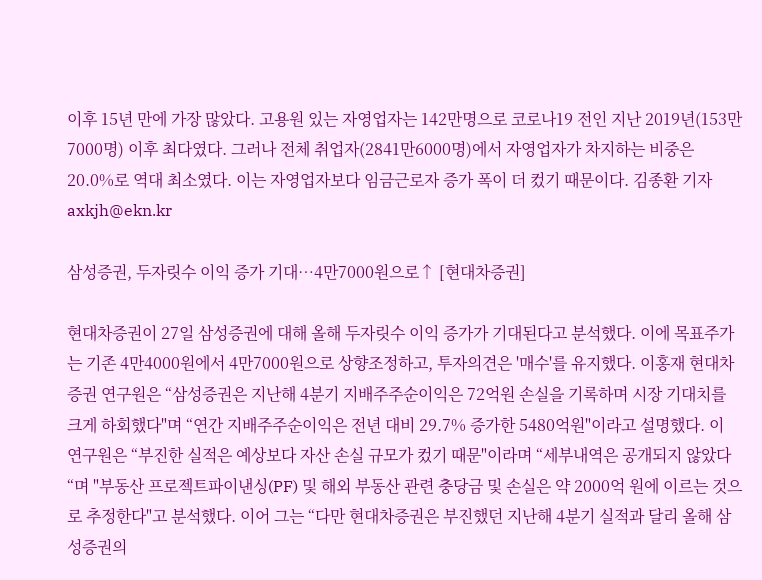이후 15년 만에 가장 많았다. 고용원 있는 자영업자는 142만명으로 코로나19 전인 지난 2019년(153만7000명) 이후 최다였다. 그러나 전체 취업자(2841만6000명)에서 자영업자가 차지하는 비중은 20.0%로 역대 최소였다. 이는 자영업자보다 임금근로자 증가 폭이 더 컸기 때문이다. 김종환 기자 axkjh@ekn.kr

삼성증권, 두자릿수 이익 증가 기대…4만7000원으로↑ [현대차증권]

현대차증권이 27일 삼성증권에 대해 올해 두자릿수 이익 증가가 기대된다고 분석했다. 이에 목표주가는 기존 4만4000원에서 4만7000원으로 상향조정하고, 투자의견은 '매수'를 유지했다. 이홍재 현대차증권 연구원은 “삼성증권은 지난해 4분기 지배주주순이익은 72억원 손실을 기록하며 시장 기대치를 크게 하회했다"며 “연간 지배주주순이익은 전년 대비 29.7% 증가한 5480억원"이라고 설명했다. 이 연구원은 “부진한 실적은 예상보다 자산 손실 규모가 컸기 때문"이라며 “세부내역은 공개되지 않았다“며 "부동산 프로젝트파이낸싱(PF) 및 해외 부동산 관련 충당금 및 손실은 약 2000억 원에 이르는 것으로 추정한다"고 분석했다. 이어 그는 “다만 현대차증권은 부진했던 지난해 4분기 실적과 달리 올해 삼성증권의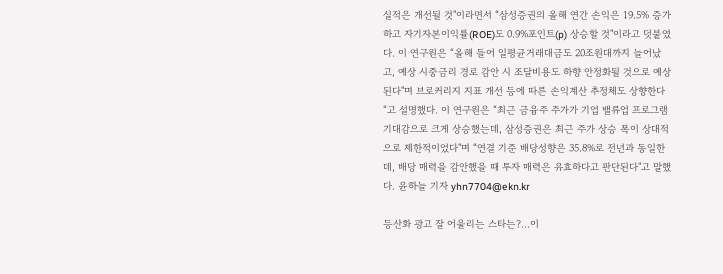실적은 개선될 것"이라면서 “삼성증권의 올해 연간 손익은 19.5% 증가하고 자기자본이익률(ROE)도 0.9%포인트(p) 상승할 것"이라고 덧붙였다. 이 연구원은 “올해 들어 일평균거래대금도 20조원대까지 늘어났고, 예상 시중금리 경로 감안 시 조달비용도 하향 안정화될 것으로 예상된다"며 브로커리지 지표 개선 등에 따른 손익계산 추정체도 상향한다“고 설명했다. 이 연구원은 “최근 금융주 주가가 기업 밸류업 프로그램 기대감으로 크게 상승했는데, 삼성증권은 최근 주가 상승 폭이 상대적으로 제한적이었다"며 “연결 기준 배당성향은 35.8%로 전년과 동일한데, 배당 매력을 감안했을 때 투자 매력은 유효하다고 판단된다"고 말했다. 윤하늘 기자 yhn7704@ekn.kr

등산화 광고 잘 어울리는 스타는?...이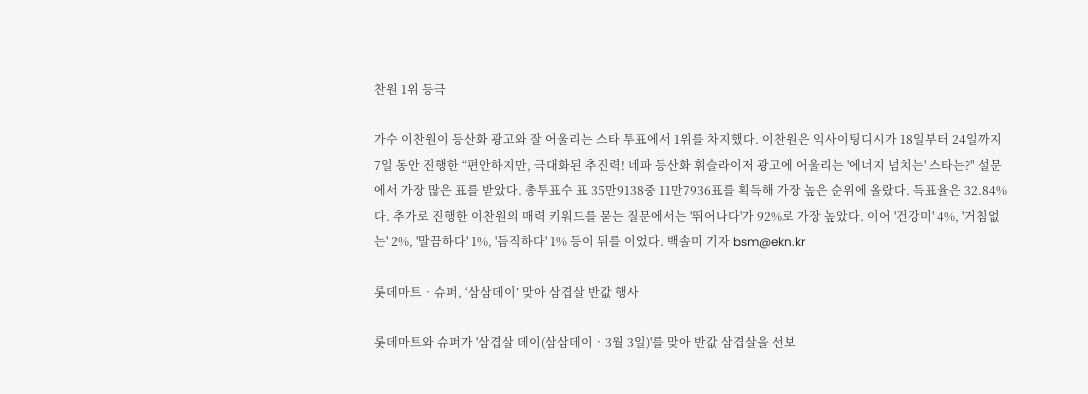찬원 1위 등극

가수 이찬원이 등산화 광고와 잘 어울리는 스타 투표에서 1위를 차지했다. 이찬원은 익사이팅디시가 18일부터 24일까지 7일 동안 진행한 “편안하지만, 극대화된 추진력! 네파 등산화 휘슬라이저 광고에 어울리는 '에너지 넘치는' 스타는?" 설문에서 가장 많은 표를 받았다. 총투표수 표 35만9138중 11만7936표를 획득해 가장 높은 순위에 올랐다. 득표율은 32.84%다. 추가로 진행한 이찬원의 매력 키워드를 묻는 질문에서는 '뛰어나다'가 92%로 가장 높았다. 이어 '건강미' 4%, '거침없는' 2%, '말끔하다' 1%, '듬직하다' 1% 등이 뒤를 이었다. 백솔미 기자 bsm@ekn.kr

롯데마트‧슈퍼, ‘삼삼데이’ 맞아 삼겹살 반값 행사

롯데마트와 슈퍼가 '삼겹살 데이(삼삼데이‧3월 3일)'를 맞아 반값 삼겹살을 선보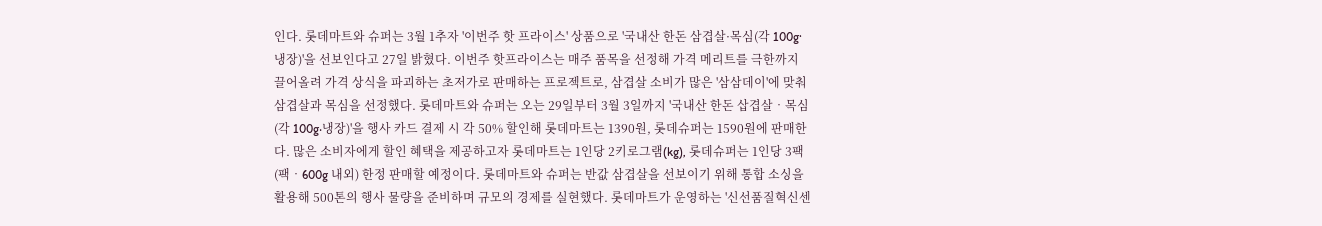인다. 롯데마트와 슈퍼는 3월 1추자 '이번주 핫 프라이스' 상품으로 '국내산 한돈 삼겹살·목심(각 100g·냉장)'을 선보인다고 27일 밝혔다. 이번주 핫프라이스는 매주 품목을 선정해 가격 메리트를 극한까지 끌어올려 가격 상식을 파괴하는 초저가로 판매하는 프로젝트로, 삼겹살 소비가 많은 '삼삼데이'에 맞춰 삼겹살과 목심을 선정했다. 롯데마트와 슈퍼는 오는 29일부터 3월 3일까지 '국내산 한돈 삽겹살‧목심(각 100g‧냉장)'을 행사 카드 결제 시 각 50% 할인해 롯데마트는 1390원, 롯데슈퍼는 1590원에 판매한다. 많은 소비자에게 할인 혜택을 제공하고자 롯데마트는 1인당 2키로그램(kg), 롯데슈퍼는 1인당 3팩(팩‧600g 내외) 한정 판매할 예정이다. 롯데마트와 슈퍼는 반값 삼겹살을 선보이기 위해 통합 소싱을 활용해 500톤의 행사 물량을 준비하며 규모의 경제를 실현했다. 롯데마트가 운영하는 '신선품질혁신센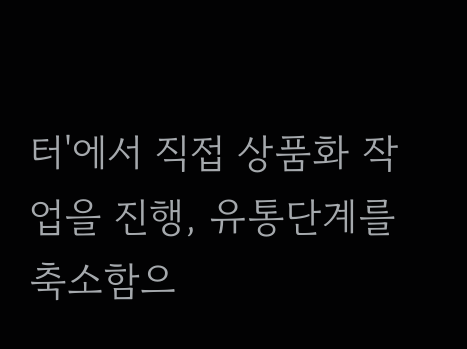터'에서 직접 상품화 작업을 진행, 유통단계를 축소함으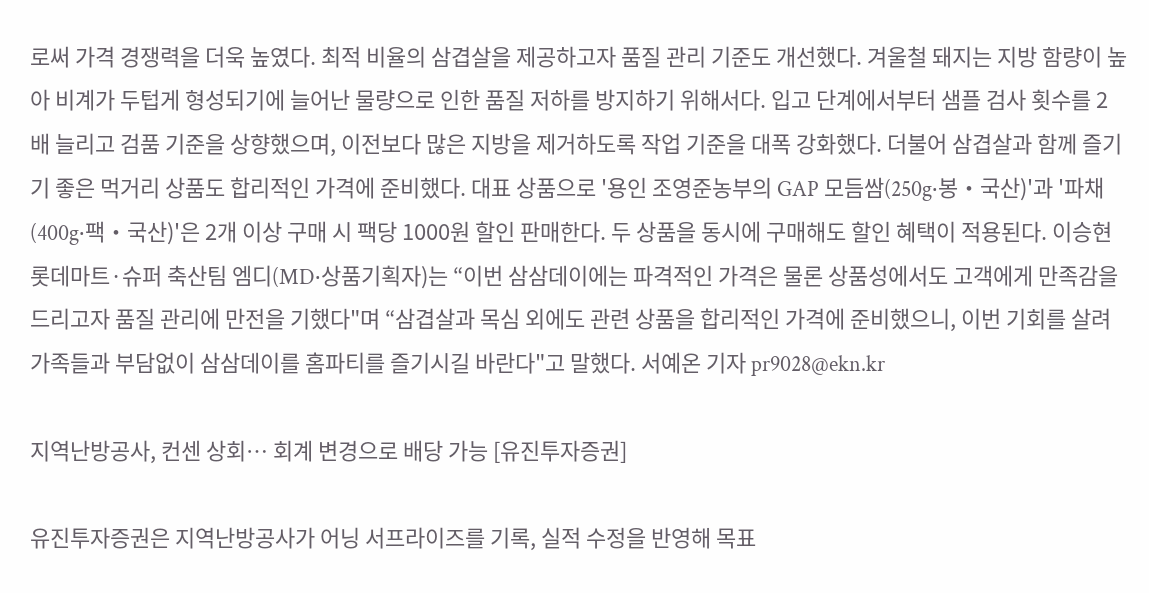로써 가격 경쟁력을 더욱 높였다. 최적 비율의 삼겹살을 제공하고자 품질 관리 기준도 개선했다. 겨울철 돼지는 지방 함량이 높아 비계가 두텁게 형성되기에 늘어난 물량으로 인한 품질 저하를 방지하기 위해서다. 입고 단계에서부터 샘플 검사 횟수를 2배 늘리고 검품 기준을 상향했으며, 이전보다 많은 지방을 제거하도록 작업 기준을 대폭 강화했다. 더불어 삼겹살과 함께 즐기기 좋은 먹거리 상품도 합리적인 가격에 준비했다. 대표 상품으로 '용인 조영준농부의 GAP 모듬쌈(250g‧봉‧국산)'과 '파채(400g‧팩‧국산)'은 2개 이상 구매 시 팩당 1000원 할인 판매한다. 두 상품을 동시에 구매해도 할인 혜택이 적용된다. 이승현 롯데마트·슈퍼 축산팀 엠디(MD‧상품기획자)는 “이번 삼삼데이에는 파격적인 가격은 물론 상품성에서도 고객에게 만족감을 드리고자 품질 관리에 만전을 기했다"며 “삼겹살과 목심 외에도 관련 상품을 합리적인 가격에 준비했으니, 이번 기회를 살려 가족들과 부담없이 삼삼데이를 홈파티를 즐기시길 바란다"고 말했다. 서예온 기자 pr9028@ekn.kr

지역난방공사, 컨센 상회… 회계 변경으로 배당 가능 [유진투자증권]

유진투자증권은 지역난방공사가 어닝 서프라이즈를 기록, 실적 수정을 반영해 목표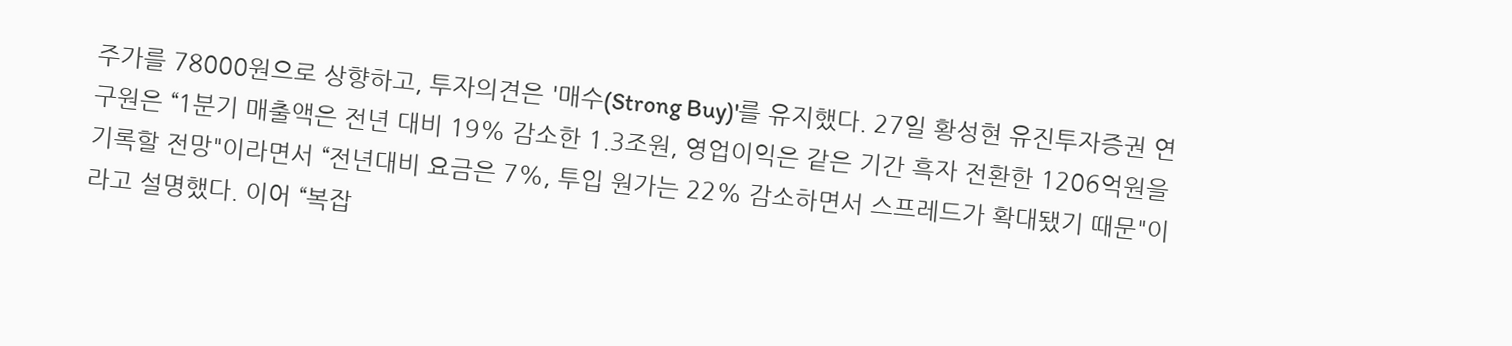주가를 78000원으로 상향하고, 투자의견은 '매수(Strong Buy)'를 유지했다. 27일 황성현 유진투자증권 연구원은 “1분기 매출액은 전년 대비 19% 감소한 1.3조원, 영업이익은 같은 기간 흑자 전환한 1206억원을 기록할 전망"이라면서 “전년대비 요금은 7%, 투입 원가는 22% 감소하면서 스프레드가 확대됐기 때문"이라고 설명했다. 이어 “복잡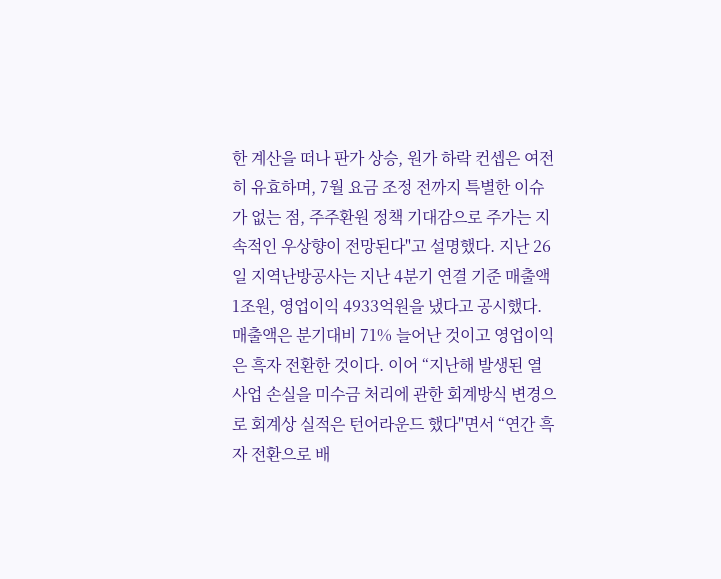한 계산을 떠나 판가 상승, 원가 하락 컨셉은 여전히 유효하며, 7월 요금 조정 전까지 특별한 이슈가 없는 점, 주주환원 정책 기대감으로 주가는 지속적인 우상향이 전망된다"고 설명했다. 지난 26일 지역난방공사는 지난 4분기 연결 기준 매출액 1조원, 영업이익 4933억원을 냈다고 공시했다. 매출액은 분기대비 71% 늘어난 것이고 영업이익은 흑자 전환한 것이다. 이어 “지난해 발생된 열 사업 손실을 미수금 처리에 관한 회계방식 변경으로 회계상 실적은 턴어라운드 했다"면서 “연간 흑자 전환으로 배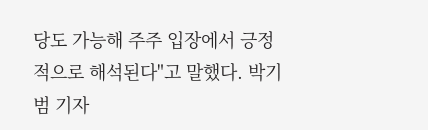당도 가능해 주주 입장에서 긍정적으로 해석된다"고 말했다. 박기범 기자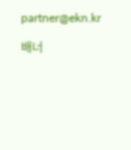partner@ekn.kr

배너